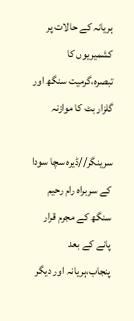ہریانہ کے حالات پر کشمیریوں کا تبصرہ،گرمیت سنگھ اور گلزار بٹ کا موازنہ

سرینگر//ڈیرہ سچا سودا کے سربراہ رام رحیم سنگھ کے مجرم قرار پانے کے بعد پنجاب،ہریانہ اور دیگر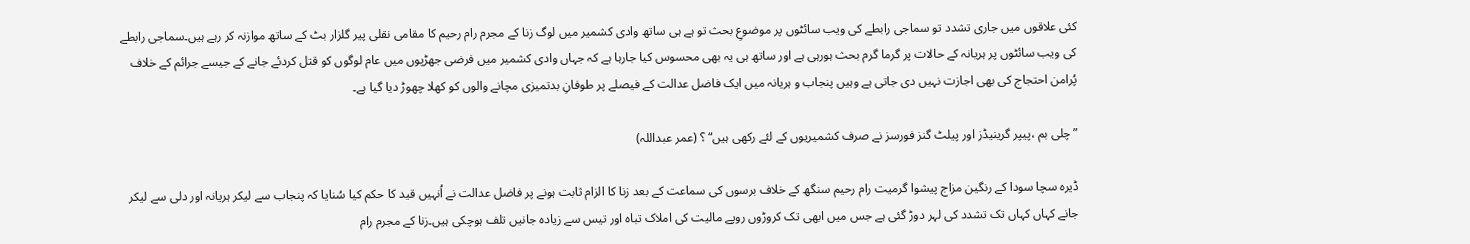کئی علاقوں میں جاری تشدد تو سماجی رابطے کی ویب سائٹوں پر موضوعِ بحث تو ہے ہی ساتھ وادی کشمیر میں لوگ زنا کے مجرم رام رحیم کا مقامی نقلی پیر گلزار بٹ کے ساتھ موازنہ کر رہے ہیں۔سماجی رابطے کی ویب سائٹوں پر ہریانہ کے حالات پر گرما گرم بحث ہورہی ہے اور ساتھ ہی یہ بھی محسوس کیا جارہا ہے کہ جہاں وادی کشمیر میں فرضی جھڑپوں میں عام لوگوں کو قتل کردئے جانے کے جیسے جرائم کے خلاف پُرامن احتجاج کی بھی اجازت نہیں دی جاتی ہے وہیں پنجاب و ہریانہ میں ایک فاضل عدالت کے فیصلے پر طوفانِ بدتمیزی مچانے والوں کو کھلا چھوڑ دیا گیا ہے۔

” چلی بم ،پیپر گرینیڈز اور پیلٹ گنز فورسز نے صرف کشمیریوں کے لئے رکھی ہیں“ ؟ (عمر عبداللہ)

ڈیرہ سچا سودا کے رنگین مزاج پیشوا گرمیت رام رحیم سنگھ کے خلاف برسوں کی سماعت کے بعد زنا کا الزام ثابت ہونے پر فاضل عدالت نے اُنہیں قید کا حکم کیا سُنایا کہ پنجاب سے لیکر ہریانہ اور دلی سے لیکر جانے کہاں کہاں تک تشدد کی لہر دوڑ گئی ہے جس میں ابھی تک کروڑوں روپے مالیت کی املاک تباہ اور تیس سے زیادہ جانیں تلف ہوچکی ہیں۔زنا کے مجرم رام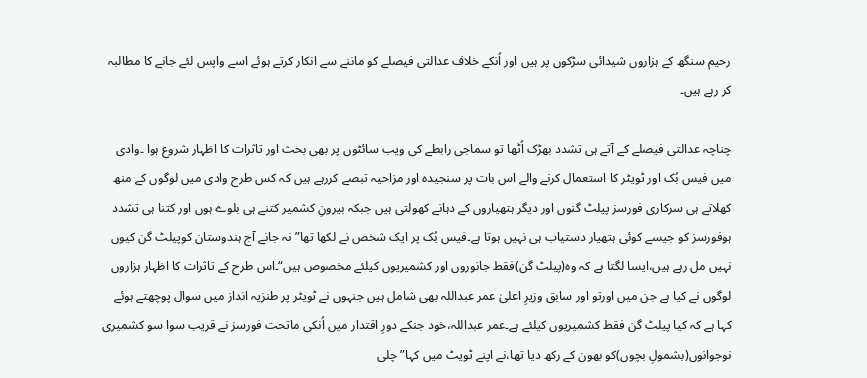رحیم سنگھ کے ہزاروں شیدائی سڑکوں پر ہیں اور اُنکے خلاف عدالتی فیصلے کو ماننے سے انکار کرتے ہوئے اسے واپس لئے جانے کا مطالبہ کر رہے ہیں۔

چناچہ عدالتی فیصلے کے آتے ہی تشدد بھڑک اُٹھا تو سماجی رابطے کی ویب سائٹوں پر بھی بحث اور تاثرات کا اظہار شروع ہوا ۔وادی میں فیس بُک اور ٹویٹر کا استعمال کرنے والے اس بات پر سنجیدہ اور مزاحیہ تبصے کررہے ہیں کہ کس طرح وادی میں لوگوں کے منھ کھلاتے ہی سرکاری فورسز پیلٹ گنوں اور دیگر ہتھیاروں کے دہانے کھولتی ہیں جبکہ بیرونِ کشمیر کتنے ہی بلوے ہوں اور کتنا ہی تشدد ہوفورسز کو جیسے کوئی ہتھیار دستیاب ہی نہیں ہوتا ہے۔فیس بُک پر ایک شخص نے لکھا تھا”نہ جانے آج ہندوستان کوپیلٹ گن کیوں نہیں مل رہے ہیں،ایسا لگتا ہے کہ وہ(پیلٹ گن)فقط جانوروں اور کشمیریوں کیلئے مخصوص ہیں“۔اس طرح کے تاثرات کا اظہار ہزاروں لوگوں نے کیا ہے جن میں اورتو اور سابق وزیرِ اعلیٰ عمر عبداللہ بھی شامل ہیں جنہوں نے ٹویٹر پر طنزیہ انداز میں سوال پوچھتے ہوئے کہا ہے کہ کیا پیلٹ گن فقط کشمیریوں کیلئے ہے۔عمر عبداللہ،خود جنکے دورِ اقتدار میں اُنکی ماتحت فورسز نے قریب سوا سو کشمیری نوجوانوں(بشمولِ بچوں)کو بھون کے رکھ دیا تھا،نے اپنے ٹویٹ میں کہا” چلی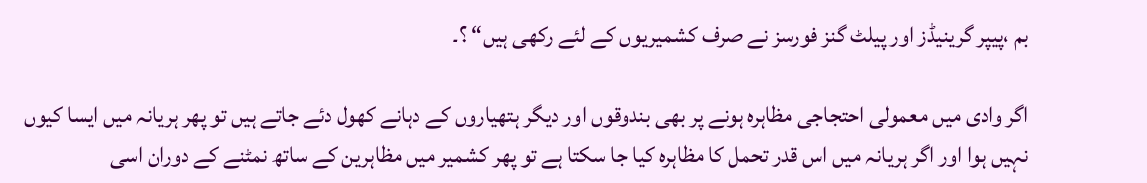بم ،پیپر گرینیڈز اور پیلٹ گنز فورسز نے صرف کشمیریوں کے لئے رکھی ہیں“ ؟۔

اگر وادی میں معمولی احتجاجی مظاہرہ ہونے پر بھی بندوقوں اور دیگر ہتھیاروں کے دہانے کھول دئے جاتے ہیں تو پھر ہریانہ میں ایسا کیوں نہیں ہوا اور اگر ہریانہ میں اس قدر تحمل کا مظاہرہ کیا جا سکتا ہے تو پھر کشمیر میں مظاہرین کے ساتھ نمٹنے کے دوران اسی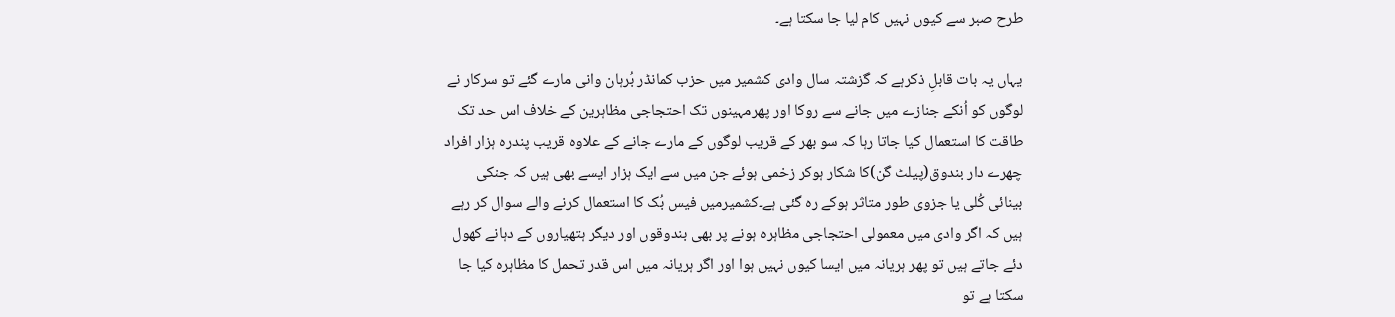طرح صبر سے کیوں نہیں کام لیا جا سکتا ہے۔

یہاں یہ بات قابلِ ذکرہے کہ گزشتہ سال وادی کشمیر میں حزب کمانڈر بُرہان وانی مارے گئے تو سرکار نے لوگوں کو اُنکے جنازے میں جانے سے روکا اور پھرمہینوں تک احتجاجی مظاہرین کے خلاف اس حد تک طاقت کا استعمال کیا جاتا رہا کہ سو بھر کے قریب لوگوں کے مارے جانے کے علاوہ قریب پندرہ ہزار افراد چھرے دار بندوق(پیلٹ گن)کا شکار ہوکر زخمی ہوئے جن میں سے ایک ہزار ایسے بھی ہیں کہ جنکی بینائی کُلی یا جزوی طور متاثر ہوکے رہ گئی ہے۔کشمیرمیں فیس بُک کا استعمال کرنے والے سوال کر رہے ہیں کہ اگر وادی میں معمولی احتجاجی مظاہرہ ہونے پر بھی بندوقوں اور دیگر ہتھیاروں کے دہانے کھول دئے جاتے ہیں تو پھر ہریانہ میں ایسا کیوں نہیں ہوا اور اگر ہریانہ میں اس قدر تحمل کا مظاہرہ کیا جا سکتا ہے تو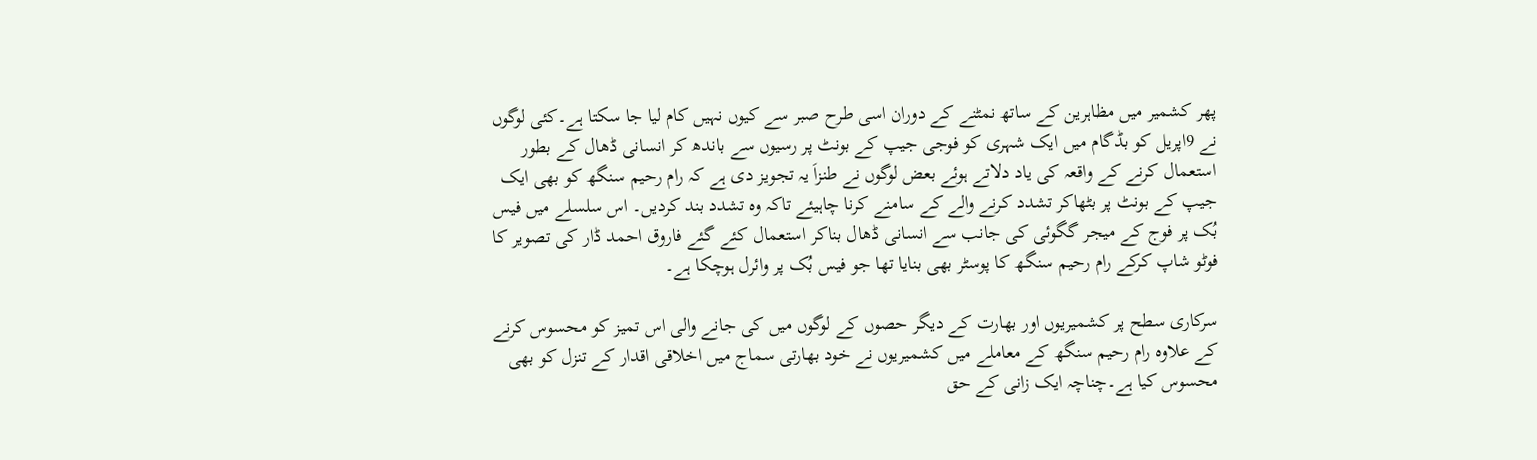پھر کشمیر میں مظاہرین کے ساتھ نمٹنے کے دوران اسی طرح صبر سے کیوں نہیں کام لیا جا سکتا ہے۔کئی لوگوں نے 9اپریل کو بڈگام میں ایک شہری کو فوجی جیپ کے بونٹ پر رسیوں سے باندھ کر انسانی ڈھال کے بطور استعمال کرنے کے واقعہ کی یاد دلاتے ہوئے بعض لوگوں نے طنزاَ یہ تجویز دی ہے کہ رام رحیم سنگھ کو بھی ایک جیپ کے بونٹ پر بٹھاکر تشدد کرنے والے کے سامنے کرنا چاہیئے تاکہ وہ تشدد بند کردیں۔ اس سلسلے میں فیس بُک پر فوج کے میجر گگوئی کی جانب سے انسانی ڈھال بناکر استعمال کئے گئے فاروق احمد ڈار کی تصویر کا فوٹو شاپ کرکے رام رحیم سنگھ کا پوسٹر بھی بنایا تھا جو فیس بُک پر وائرل ہوچکا ہے۔

سرکاری سطح پر کشمیریوں اور بھارت کے دیگر حصوں کے لوگوں میں کی جانے والی اس تمیز کو محسوس کرنے کے علاوہ رام رحیم سنگھ کے معاملے میں کشمیریوں نے خود بھارتی سماج میں اخلاقی اقدار کے تنزل کو بھی محسوس کیا ہے۔چناچہ ایک زانی کے حق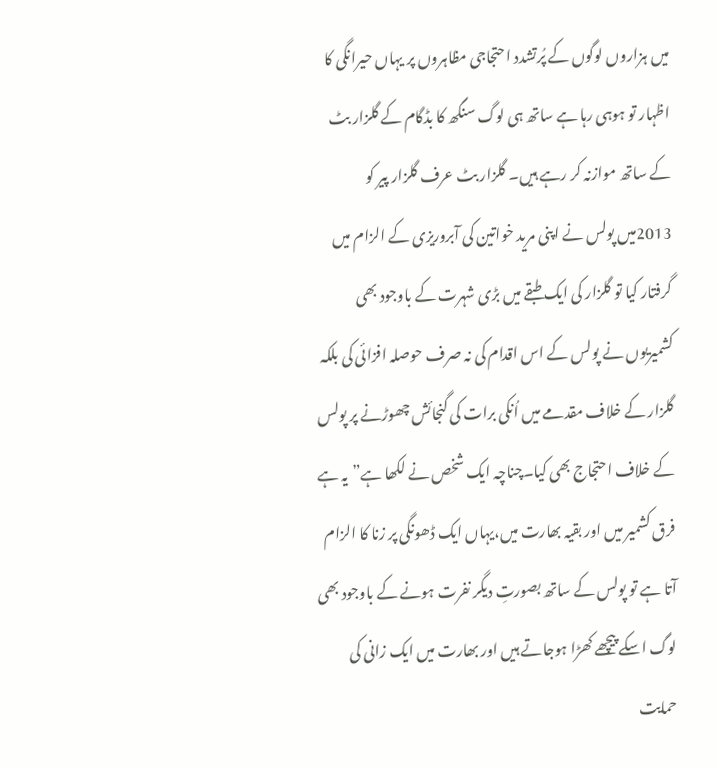میں ہزاروں لوگوں کے پُرتشدد احتجاجی مظاہروں پر یہاں حیرانگی کا اظہار تو ہوہی رہا ہے ساتھ ہی لوگ سنگھ کا بڈگام کے گلزار بٹ کے ساتھ موازنہ کر رہے ہیں۔ گلزار بٹ عرف گلزار پیر کو 2013میں پولس نے اپنی مرید خواتین کی آبروریزی کے الزام میں گرفتار کیا تو گلزار کی ایک طبقے میں بڑی شہرت کے باوجود بھی کشمیریوں نے پولس کے اس اقدام کی نہ صرف حوصلہ افزائی کی بلکہ گلزار کے خلاف مقدمے میں اُنکی برات کی گنجائش چھوڑنے پر پولس کے خلاف احتجاج بھی کیا۔چناچہ ایک شخص نے لکھا ہے”یہ ہے فرق کشمیر میں اور بقیہ بھارت میں،یہاں ایک ڈھونگی پر زنا کا الزام آتا ہے تو پولس کے ساتھ بصورتِ دیگر نفرت ہونے کے باوجود بھی لوگ اسکے پیچھے کھڑا ہوجاتے ہیں اور بھارت میں ایک زانی کی حمایت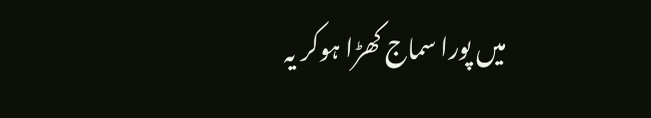میں پورا سماج کھڑا ہوکر یہ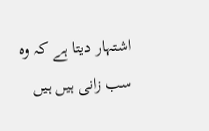اشتہار دیتا ہے کہ وہ سب زانی ہیں ہیں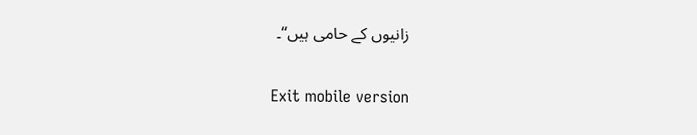زانیوں کے حامی ہیں“۔

Exit mobile version